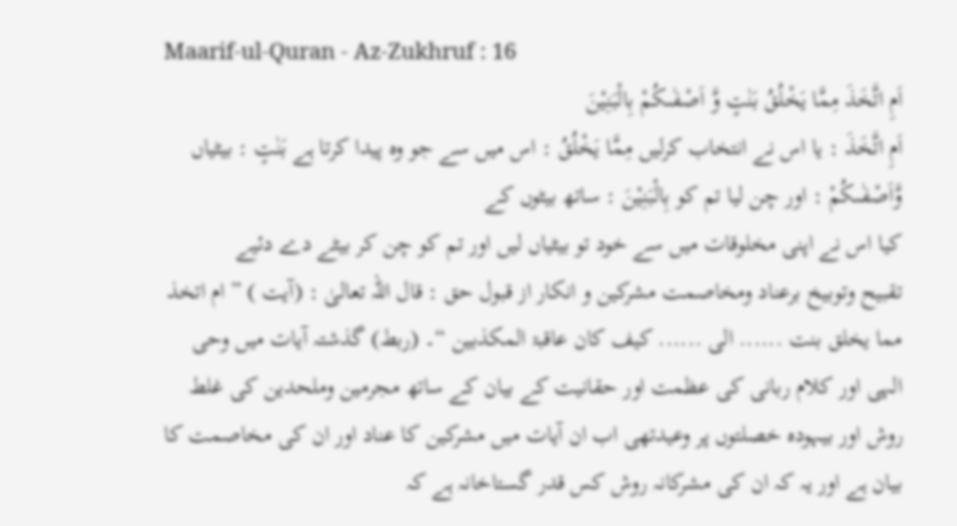Maarif-ul-Quran - Az-Zukhruf : 16
اَمِ اتَّخَذَ مِمَّا یَخْلُقُ بَنٰتٍ وَّ اَصْفٰىكُمْ بِالْبَنِیْنَ
اَمِ اتَّخَذَ : یا اس نے انتخاب کرلیں مِمَّا يَخْلُقُ : اس میں سے جو وہ پیدا کرتا ہے بَنٰتٍ : بیٹیاں وَّاَصْفٰىكُمْ : اور چن لیا تم کو بِالْبَنِيْنَ : ساتھ بیٹوں کے
کیا اس نے اپنی مخلوقات میں سے خود تو بیٹیاں لیں اور تم کو چن کر بیٹے دے دئیے
تقبیح وتوبیخ برعناد ومخاصمت مشرکین و انکار از قبول حق : قال اللہ تعالیٰ : (آیت ) ” ام اتخذ مما یخلق بنت ...... الی ...... کیف کان عاقبۃ المکذبین “۔ (ربط) گذشتہ آیات میں وحی الہی اور کلام ربانی کی عظمت اور حقانیت کے بیان کے ساتھ مجرمین وملحدین کی غلط روش اور بیہودہ خصلتوں پر وعیدتھی اب ان آیات میں مشرکین کا عناد اور ان کی مخاصمت کا بیان ہے اور یہ کہ ان کی مشرکانہ روش کس قدر گستاخانہ ہے کہ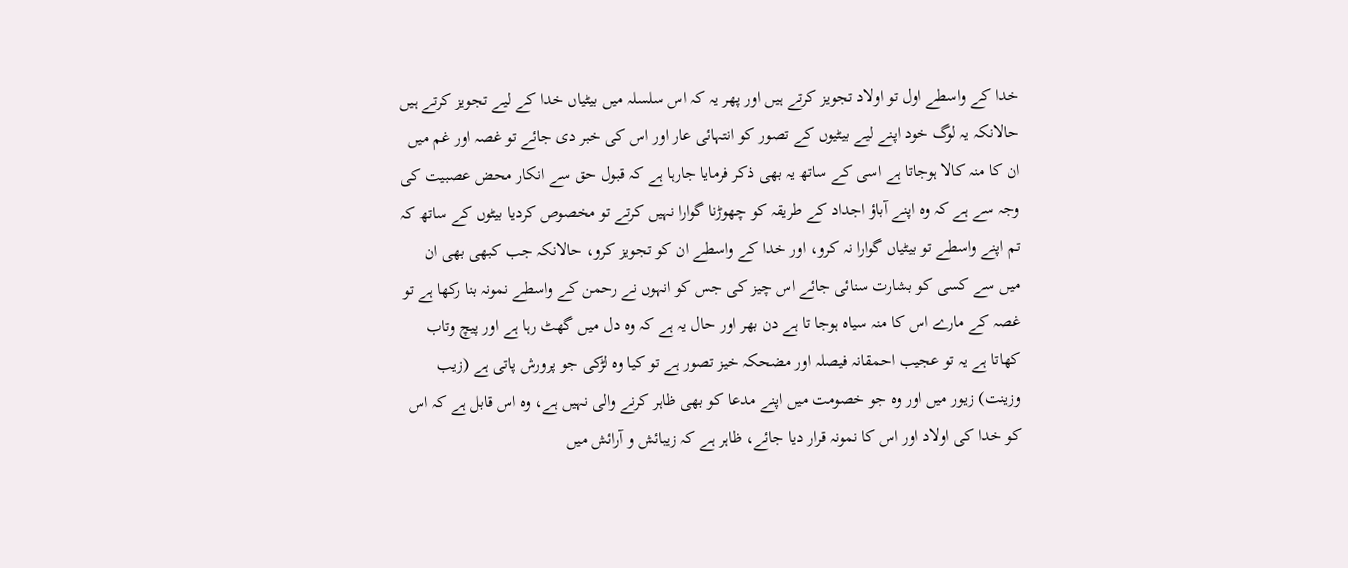خدا کے واسطے اول تو اولاد تجویز کرتے ہیں اور پھر یہ کہ اس سلسلہ میں بیٹیاں خدا کے لیے تجویز کرتے ہیں حالانکہ یہ لوگ خود اپنے لیے بیٹیوں کے تصور کو انتہائی عار اور اس کی خبر دی جائے تو غصہ اور غم میں ان کا منہ کالا ہوجاتا ہے اسی کے ساتھ یہ بھی ذکر فرمایا جارہا ہے کہ قبول حق سے انکار محض عصبیت کی وجہ سے ہے کہ وہ اپنے آباؤ اجداد کے طریقہ کو چھوڑنا گوارا نہیں کرتے تو مخصوص کردیا بیٹوں کے ساتھ کہ تم اپنے واسطے تو بیٹیاں گوارا نہ کرو، اور خدا کے واسطے ان کو تجویز کرو، حالانکہ جب کبھی بھی ان میں سے کسی کو بشارت سنائی جائے اس چیز کی جس کو انہوں نے رحمن کے واسطے نمونہ بنا رکھا ہے تو غصہ کے مارے اس کا منہ سیاہ ہوجا تا ہے دن بھر اور حال یہ ہے کہ وہ دل میں گھٹ رہا ہے اور پیچ وتاب کھاتا ہے یہ تو عجیب احمقانہ فیصلہ اور مضحکہ خیز تصور ہے تو کیا وہ لڑکی جو پرورش پاتی ہے (زیب وزینت) زیور میں اور وہ جو خصومت میں اپنے مدعا کو بھی ظاہر کرنے والی نہیں ہے، وہ اس قابل ہے کہ اس کو خدا کی اولاد اور اس کا نمونہ قرار دیا جائے، ظاہر ہے کہ زیبائش و آرائش میں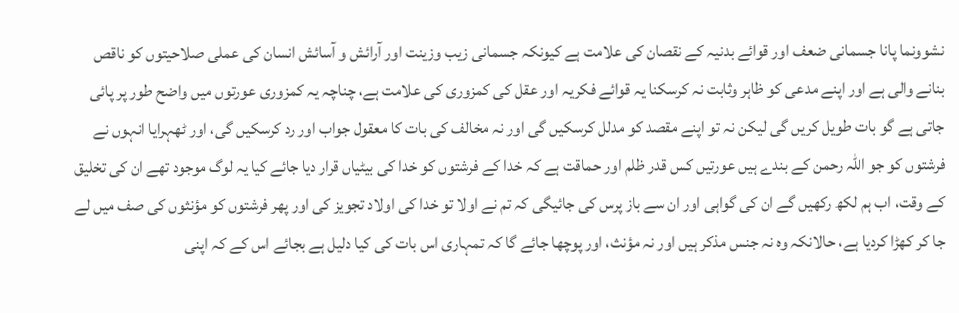نشوونما پانا جسمانی ضعف اور قوائے بدنیہ کے نقصان کی علامت ہے کیونکہ جسمانی زیب وزینت اور آرائش و آسائش انسان کی عملی صلاحیتوں کو ناقص بنانے والی ہے اور اپنے مدعی کو ظاہر وثابت نہ کرسکنا یہ قوائے فکریہ اور عقل کی کمزوری کی علامت ہے، چناچہ یہ کمزوری عورتوں میں واضح طور پر پائی جاتی ہے گو بات طویل کریں گی لیکن نہ تو اپنے مقصد کو مدلل کرسکیں گی اور نہ مخالف کی بات کا معقول جواب اور رد کرسکیں گی، اور ٹھہرایا انہوں نے فرشتوں کو جو اللہ رحمن کے بندے ہیں عورتیں کس قدر ظلم اور حماقت ہے کہ خدا کے فرشتوں کو خدا کی بیٹیاں قرار دیا جائے کیا یہ لوگ موجود تھے ان کی تخلیق کے وقت، اب ہم لکھ رکھیں گے ان کی گواہی اور ان سے باز پرس کی جائیگی کہ تم نے اولا تو خدا کی اولاد تجویز کی اور پھر فرشتوں کو مؤنثوں کی صف میں لے جا کر کھڑا کردیا ہے، حالانکہ وہ نہ جنس مذکر ہیں اور نہ مؤنث، اور پوچھا جائے گا کہ تمہاری اس بات کی کیا دلیل ہے بجائے اس کے کہ اپنی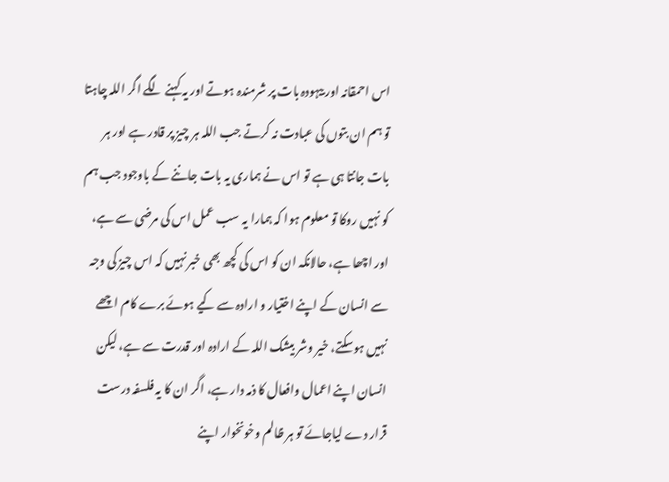اس احمقانہ اور بیہودہ بات پر شرمندہ ہوتے اور یہ کہنے لگے اگر اللہ چاہتا تو ہم ان بتوں کی عبادت نہ کرتے جب اللہ ہر چیز پر قادر ہے اور ہر بات جانتا ہی ہے تو اس نے ہماری یہ بات جاننے کے باوجود جب ہم کو نہیں روکا تو معلوم ہوا کہ ہمارا یہ سب عمل اس کی مرضی سے ہے، اور اچھا ہے، حالانکہ ان کو اس کی کچھ بھی خبر نہیں کہ اس چیز کی وجہ سے انسان کے اپنے اختیار و ارادہ سے کیے ہوئے برے کام اچھے نہیں ہوسکتے، خیر وشر بیشک اللہ کے ارادہ اور قدرت سے ہے، لیکن انسان اپنے اعمال وافعال کا ذمہ دار ہے، اگر ان کا یہ فلسفہ درست قرار دے لیاجائے تو ہر ظالم وخونخوار اپنے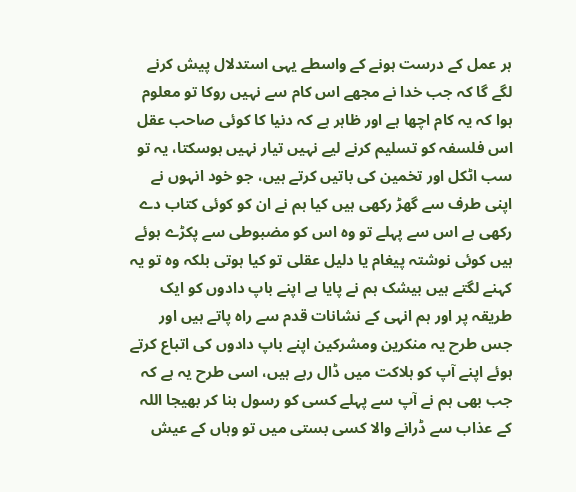ہر عمل کے درست ہونے کے واسطے یہی استدلال پیش کرنے لگے گا کہ جب خدا نے مجھے اس کام سے نہیں روکا تو معلوم ہوا کہ یہ کام اچھا ہے اور ظاہر ہے کہ دنیا کا کوئی صاحب عقل اس فلسفہ کو تسلیم کرنے لیے نہیں تیار نہیں ہوسکتا، یہ تو سب اٹکل اور تخمین کی باتیں کرتے ہیں، جو خود انہوں نے اپنی طرف سے گھڑ رکھی ہیں کیا ہم نے ان کو کوئی کتاب دے رکھی ہے اس سے پہلے تو وہ اس کو مضبوطی سے پکڑے ہوئے ہیں کوئی نوشتہ پیغام یا دلیل عقلی تو کیا ہوتی بلکہ وہ تو یہ کہنے لگتے ہیں بیشک ہم نے پایا ہے اپنے باپ دادوں کو ایک طریقہ پر اور ہم انہی کے نشانات قدم سے راہ پاتے ہیں اور جس طرح یہ منکرین ومشرکین اپنے باپ دادوں کی اتباع کرتے ہوئے اپنے آپ کو ہلاکت میں ڈال رہے ہیں، اسی طرح یہ ہے کہ جب بھی ہم نے آپ سے پہلے کسی کو رسول بنا کر بھیجا اللہ کے عذاب سے ڈرانے والا کسی بستی میں تو وہاں کے عیش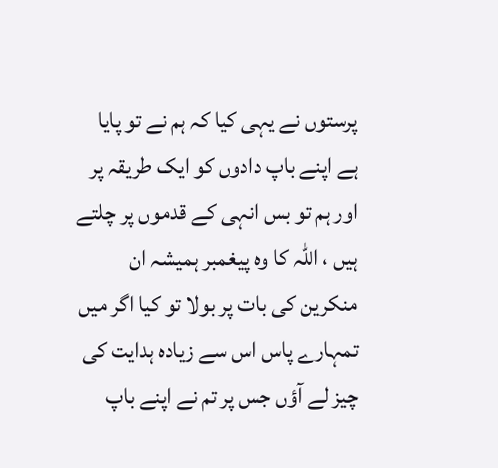پرستوں نے یہی کیا کہ ہم نے تو پایا ہے اپنے باپ دادوں کو ایک طریقہ پر اور ہم تو بس انہی کے قدموں پر چلتے ہیں ، اللہ کا وہ پیغمبر ہمیشہ ان منکرین کی بات پر بولا تو کیا اگر میں تمہارے پاس اس سے زیادہ ہدایت کی چیز لے آؤں جس پر تم نے اپنے باپ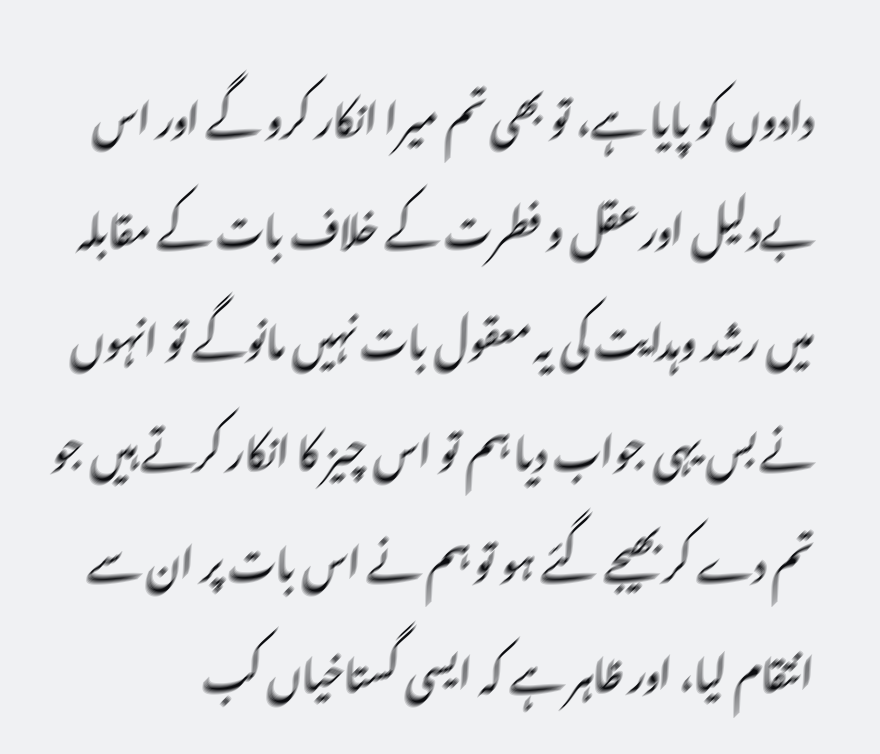دادوں کو پایا ہے، تو بھی تم میرا انکار کرو گے اور اس بےدلیل اور عقل و فطرت کے خلاف بات کے مقابلہ میں رشد وہدایت کی یہ معقول بات نہیں مانوگے تو انہوں نے بس یہی جواب دیا ہم تو اس چیز کا انکار کرتے ہیں جو تم دے کر بھیجے گئے ہو تو ہم نے اس بات پر ان سے انتقام لیا، اور ظاہر ہے کہ ایسی گستاخیاں کب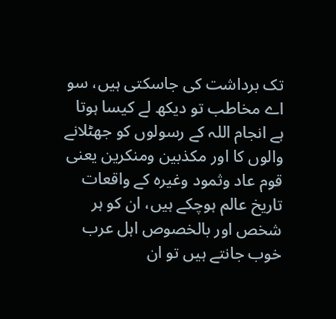تک برداشت کی جاسکتی ہیں، سو اے مخاطب تو دیکھ لے کیسا ہوتا ہے انجام اللہ کے رسولوں کو جھٹلانے والوں کا اور مکذبین ومنکرین یعنی قوم عاد وثمود وغیرہ کے واقعات تاریخ عالم ہوچکے ہیں، ان کو ہر شخص اور بالخصوص اہل عرب خوب جانتے ہیں تو ان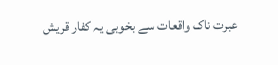عبرت ناک واقعات سے بخوبی یہ کفار قریش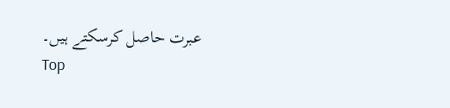عبرت حاصل کرسکتے ہیں۔
Top